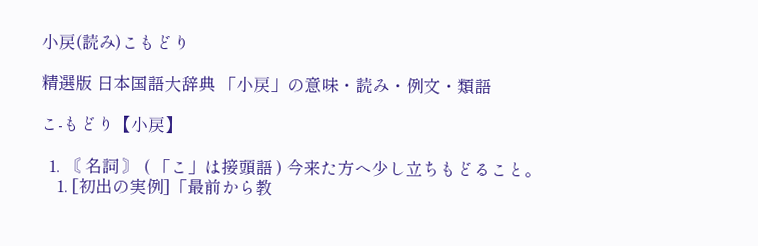小戻(読み)こもどり

精選版 日本国語大辞典 「小戻」の意味・読み・例文・類語

こ‐もどり【小戻】

  1. 〘 名詞 〙 ( 「こ」は接頭語 ) 今来た方へ少し立ちもどること。
    1. [初出の実例]「最前から教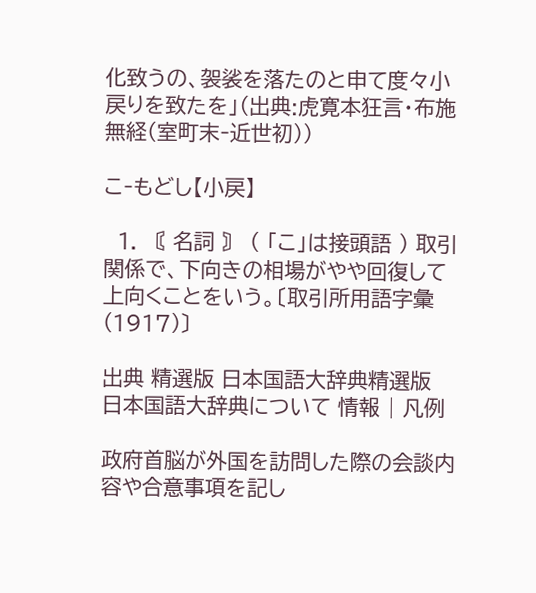化致うの、袈裟を落たのと申て度々小戻りを致たを」(出典:虎寛本狂言・布施無経(室町末‐近世初))

こ‐もどし【小戻】

  1. 〘 名詞 〙 ( 「こ」は接頭語 ) 取引関係で、下向きの相場がやや回復して上向くことをいう。〔取引所用語字彙(1917)〕

出典 精選版 日本国語大辞典精選版 日本国語大辞典について 情報 | 凡例

政府首脳が外国を訪問した際の会談内容や合意事項を記し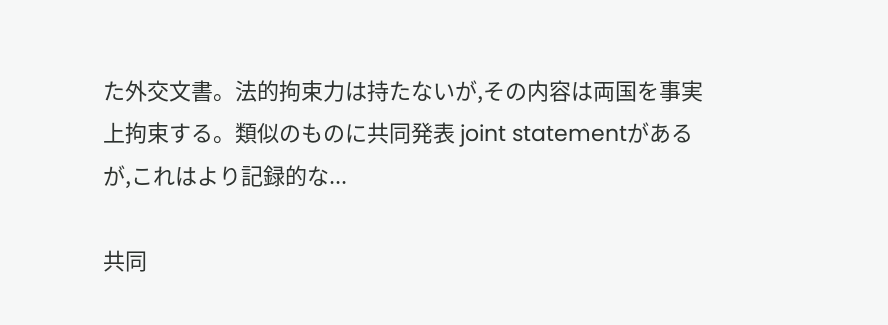た外交文書。法的拘束力は持たないが,その内容は両国を事実上拘束する。類似のものに共同発表 joint statementがあるが,これはより記録的な...

共同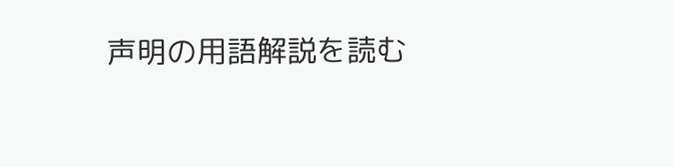声明の用語解説を読む